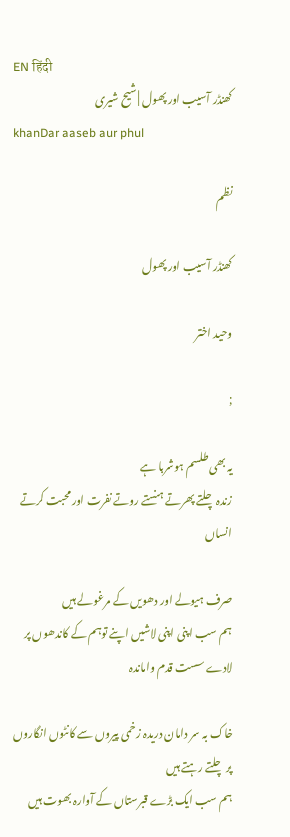EN हिंदी
کھنڈر آسیب اور پھول | شیح شیری
khanDar aaseb aur phul

نظم

کھنڈر آسیب اور پھول

وحید اختر

;

یہ بھی طلسم ہوشربا ہے
زندہ چلتے پھرتے ہنستے روتے نفرت اور محبت کرتے انساں

صرف ہیولے اور دھویں کے مرغولے ہیں
ہم سب اپنی اپنی لاشیں اپنے توہم کے کاندھوں پر لادے سست قدم واماندہ

خاک بہ سر دامان دریدہ زخمی پیروں سے کانٹوں انگاروں پر چلتے رہتے ہیں
ہم سب ایک بڑے قبرستاں کے آوارہ بھوت ہیں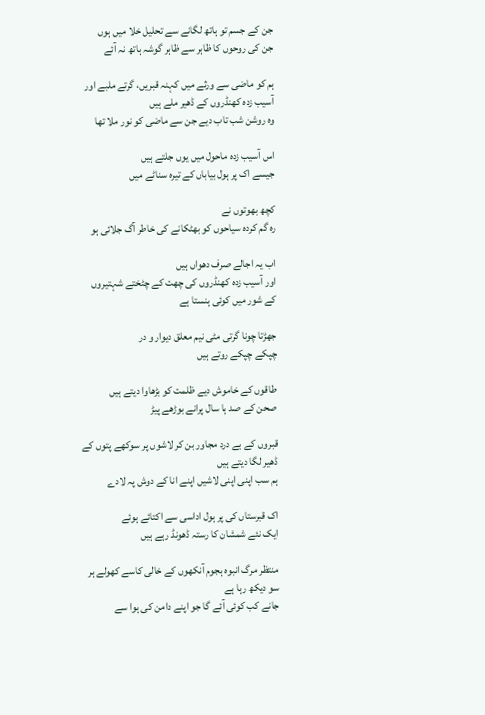جن کے جسم تو ہاتھ لگانے سے تحلیل خلا میں ہوں
جن کی روحوں کا ظاہر سے ظاہر گوشہ ہاتھ نہ آئے

ہم کو ماضی سے ورثے میں کہنہ قبریں، گرتے ملبے اور آسیب زدہ کھنڈروں کے ڈھیر ملے ہیں
وہ روشن شب تاب دیے جن سے ماضی کو نور ملا تھا

اس آسیب زدہ ماحول میں یوں جلتے ہیں
جیسے اک پر ہول بیاباں کے تیرہ سناٹے میں

کچھ بھوتوں نے
رہ گم کردہ سیاحوں کو بھٹکانے کی خاطر آگ جلائی ہو

اب یہ اجالے صرف دھواں ہیں
اور آسیب زدہ کھنڈروں کی چھت کے چٹختے شہتیروں کے شور میں کوئی ہنستا ہے

جھڑتا چونا گرتی مٹی نیم معلق دیوار و در
چپکے چپکے روتے ہیں

طاقوں کے خاموش دیے ظلمت کو بڑھاوا دیتے ہیں
صحن کے صد ہا سال پرانے بوڑھے پیڑ

قبروں کے بے درد مجاور بن کر لاشوں پر سوکھے پتوں کے ڈھیر لگا دیتے ہیں
ہم سب اپنی اپنی لاشیں اپنے انا کے دوش پہ لادے

اک قبرستاں کی پر ہول اداسی سے اکتائے ہوئے
ایک نئے شمشان کا رستہ ڈھونڈ رہے ہیں

منتظر مرگ انبوہ ہجوم آنکھوں کے خالی کاسے کھولے ہر سو دیکھ رہا ہے
جانے کب کوئی آئے گا جو اپنے دامن کی ہوا سے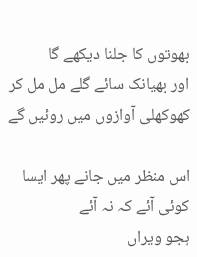بھوتوں کا جلنا دیکھے گا
اور بھیانک سائے گلے مل مل کر کھوکھلی آوازوں میں روئیں گے

اس منظر میں جانے پھر ایسا کوئی آئے کہ نہ آئے
ہجو ویراں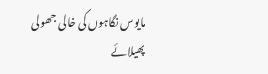مایوس نگاہوں کی خالی جھولی پھیلائے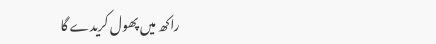راکھ میں پھول کریدے گا